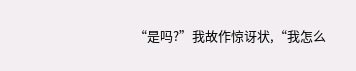“是吗?”我故作惊讶状,“我怎么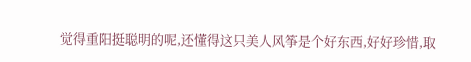觉得重阳挺聪明的呢,还懂得这只美人风筝是个好东西,好好珍惜,取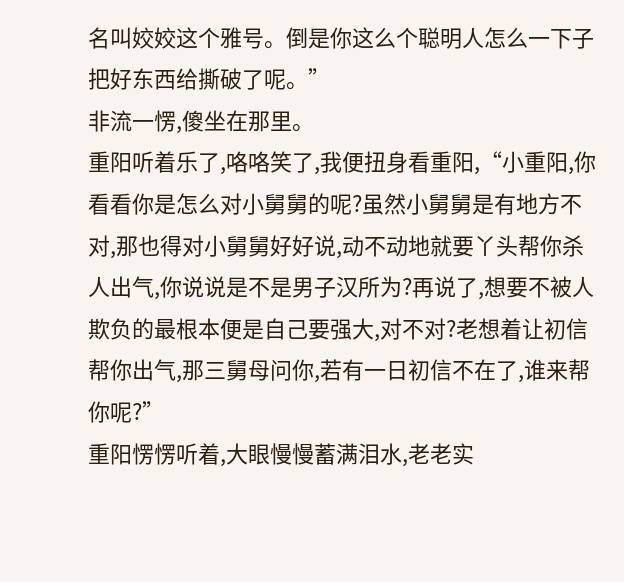名叫姣姣这个雅号。倒是你这么个聪明人怎么一下子把好东西给撕破了呢。”
非流一愣,傻坐在那里。
重阳听着乐了,咯咯笑了,我便扭身看重阳,“小重阳,你看看你是怎么对小舅舅的呢?虽然小舅舅是有地方不对,那也得对小舅舅好好说,动不动地就要丫头帮你杀人出气,你说说是不是男子汉所为?再说了,想要不被人欺负的最根本便是自己要强大,对不对?老想着让初信帮你出气,那三舅母问你,若有一日初信不在了,谁来帮你呢?”
重阳愣愣听着,大眼慢慢蓄满泪水,老老实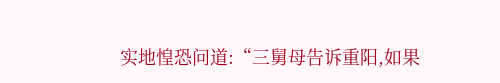实地惶恐问道:“三舅母告诉重阳,如果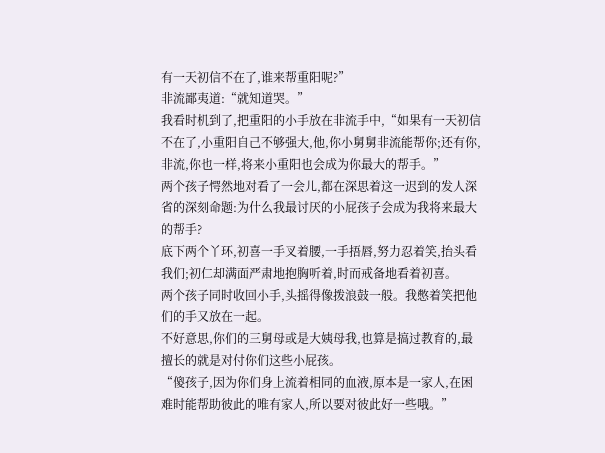有一天初信不在了,谁来帮重阳呢?”
非流鄙夷道:“就知道哭。”
我看时机到了,把重阳的小手放在非流手中,“如果有一天初信不在了,小重阳自己不够强大,他,你小舅舅非流能帮你;还有你,非流,你也一样,将来小重阳也会成为你最大的帮手。”
两个孩子愕然地对看了一会儿,都在深思着这一迟到的发人深省的深刻命题:为什么我最讨厌的小屁孩子会成为我将来最大的帮手?
底下两个丫环,初喜一手叉着腰,一手捂唇,努力忍着笑,抬头看我们;初仁却满面严肃地抱胸听着,时而戒备地看着初喜。
两个孩子同时收回小手,头摇得像拨浪鼓一般。我憋着笑把他们的手又放在一起。
不好意思,你们的三舅母或是大姨母我,也算是搞过教育的,最擅长的就是对付你们这些小屁孩。
“傻孩子,因为你们身上流着相同的血液,原本是一家人,在困难时能帮助彼此的唯有家人,所以要对彼此好一些哦。”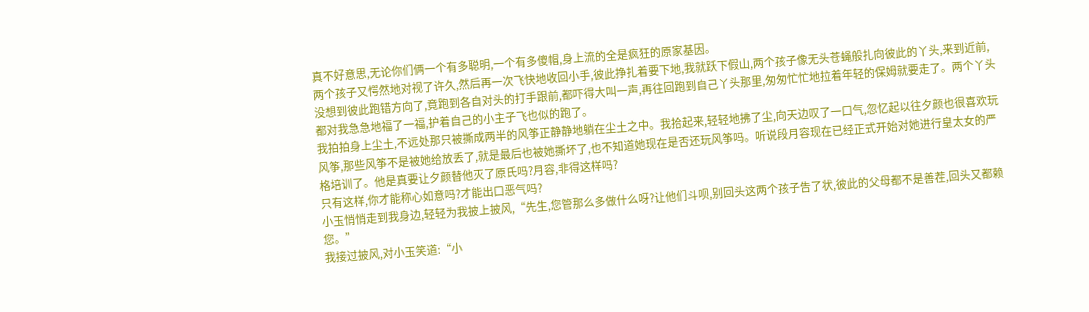真不好意思,无论你们俩一个有多聪明,一个有多傻帽,身上流的全是疯狂的原家基因。
两个孩子又愕然地对视了许久,然后再一次飞快地收回小手,彼此挣扎着要下地,我就跃下假山,两个孩子像无头苍蝇般扎向彼此的丫头,来到近前,没想到彼此跑错方向了,竟跑到各自对头的打手跟前,都吓得大叫一声,再往回跑到自己丫头那里,匆匆忙忙地拉着年轻的保姆就要走了。两个丫头都对我急急地福了一福,护着自己的小主子飞也似的跑了。
我拍拍身上尘土,不远处那只被撕成两半的风筝正静静地躺在尘土之中。我拾起来,轻轻地拂了尘,向天边叹了一口气,忽忆起以往夕颜也很喜欢玩风筝,那些风筝不是被她给放丢了,就是最后也被她撕坏了,也不知道她现在是否还玩风筝吗。听说段月容现在已经正式开始对她进行皇太女的严格培训了。他是真要让夕颜替他灭了原氏吗?月容,非得这样吗?
只有这样,你才能称心如意吗?才能出口恶气吗?
小玉悄悄走到我身边,轻轻为我披上披风,“先生,您管那么多做什么呀?让他们斗呗,别回头这两个孩子告了状,彼此的父母都不是善茬,回头又都赖您。”
我接过披风,对小玉笑道:“小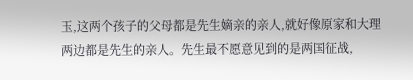玉,这两个孩子的父母都是先生嫡亲的亲人,就好像原家和大理两边都是先生的亲人。先生最不愿意见到的是两国征战,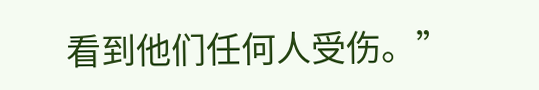看到他们任何人受伤。”